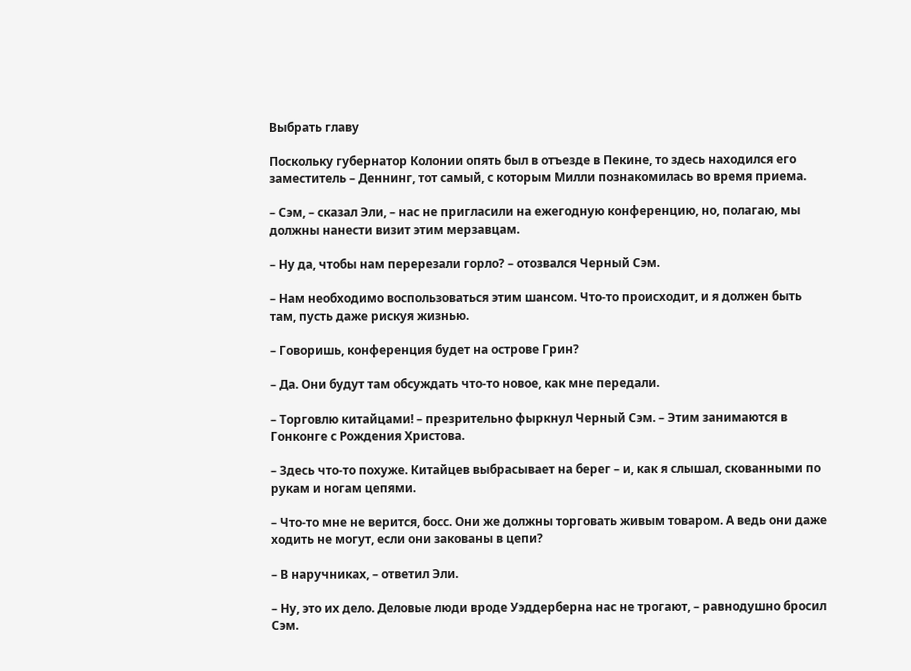Выбрать главу

Поскольку губернатор Колонии опять был в отъезде в Пекине, то здесь находился его заместитель – Деннинг, тот самый, с которым Милли познакомилась во время приема.

– Сэм, – сказал Эли, – нас не пригласили на ежегодную конференцию, но, полагаю, мы должны нанести визит этим мерзавцам.

– Ну да, чтобы нам перерезали горло? – отозвался Черный Сэм.

– Нам необходимо воспользоваться этим шансом. Что-то происходит, и я должен быть там, пусть даже рискуя жизнью.

– Говоришь, конференция будет на острове Грин?

– Да. Они будут там обсуждать что-то новое, как мне передали.

– Торговлю китайцами! – презрительно фыркнул Черный Сэм. – Этим занимаются в Гонконге с Рождения Христова.

– Здесь что-то похуже. Китайцев выбрасывает на берег – и, как я слышал, скованными по рукам и ногам цепями.

– Что-то мне не верится, босс. Они же должны торговать живым товаром. А ведь они даже ходить не могут, если они закованы в цепи?

– В наручниках, – ответил Эли.

– Ну, это их дело. Деловые люди вроде Уэддерберна нас не трогают, – равнодушно бросил Сэм.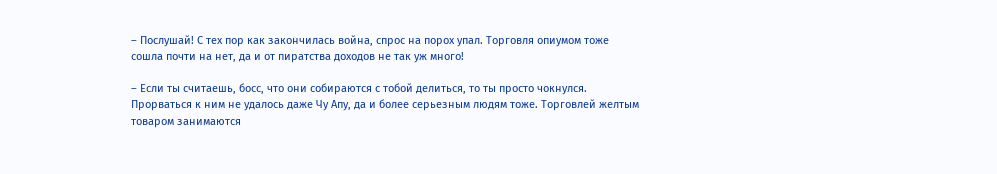– Послушай! С тех пор как закончилась война, спрос на порох упал. Торговля опиумом тоже сошла почти на нет, да и от пиратства доходов не так уж много!

– Если ты считаешь, босс, что они собираются с тобой делиться, то ты просто чокнулся. Прорваться к ним не удалось даже Чу Апу, да и более серьезным людям тоже. Торговлей желтым товаром занимаются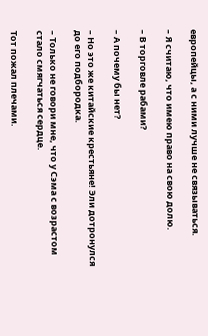европейцы, а с ними лучше не связываться.

– Я считаю, что имею право на свою долю.

– В торговле рабами?

– А почему бы нет?

– Но это же китайские крестьяне! Эли дотронулся до его подбородка.

– Только не говори мне, что у Сэма с возрастом стало смягчаться сердце.

Тот пожал плечами.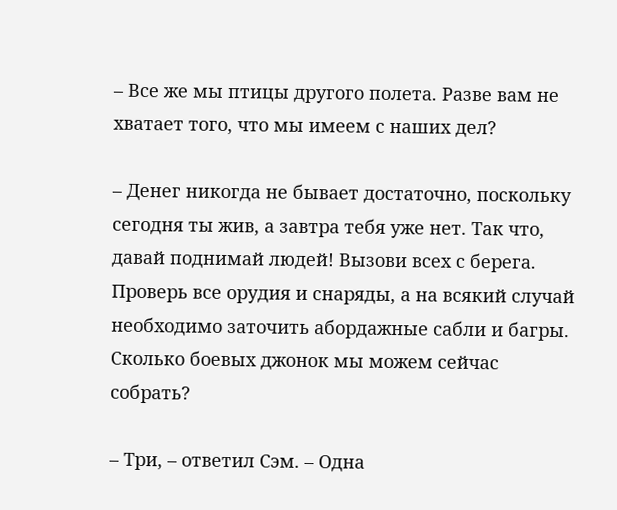– Все же мы птицы другого полета. Разве вам не хватает того, что мы имеем с наших дел?

– Денег никогда не бывает достаточно, поскольку сегодня ты жив, а завтра тебя уже нет. Так что, давай поднимай людей! Вызови всех с берега. Проверь все орудия и снаряды, а на всякий случай необходимо заточить абордажные сабли и багры. Сколько боевых джонок мы можем сейчас собрать?

– Три, – ответил Сэм. – Одна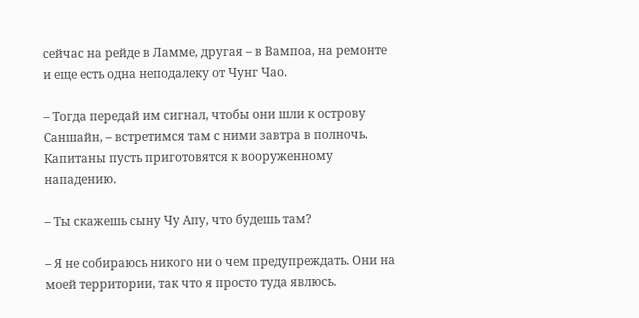сейчас на рейде в Ламме, другая – в Вампоа, на ремонте и еще есть одна неподалеку от Чунг Чао.

– Тогда передай им сигнал, чтобы они шли к острову Саншайн, – встретимся там с ними завтра в полночь. Капитаны пусть приготовятся к вооруженному нападению.

– Ты скажешь сыну Чу Апу, что будешь там?

– Я не собираюсь никого ни о чем предупреждать. Они на моей территории, так что я просто туда явлюсь.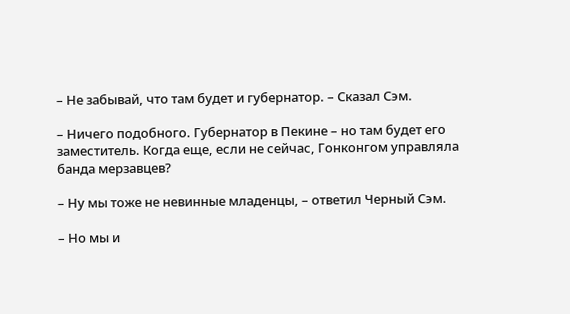– Не забывай, что там будет и губернатор. – Сказал Сэм.

– Ничего подобного. Губернатор в Пекине – но там будет его заместитель. Когда еще, если не сейчас, Гонконгом управляла банда мерзавцев?

– Ну мы тоже не невинные младенцы, – ответил Черный Сэм.

– Но мы и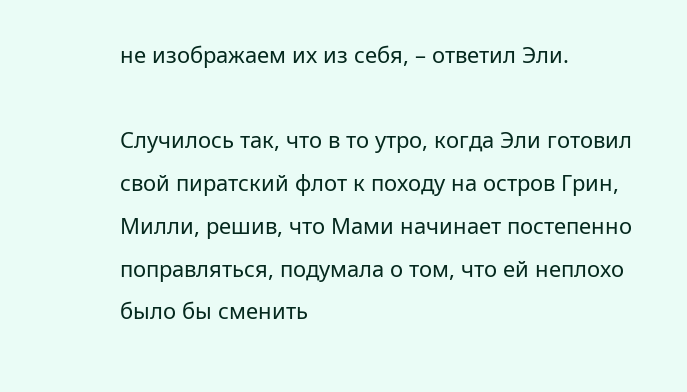не изображаем их из себя, – ответил Эли.

Случилось так, что в то утро, когда Эли готовил свой пиратский флот к походу на остров Грин, Милли, решив, что Мами начинает постепенно поправляться, подумала о том, что ей неплохо было бы сменить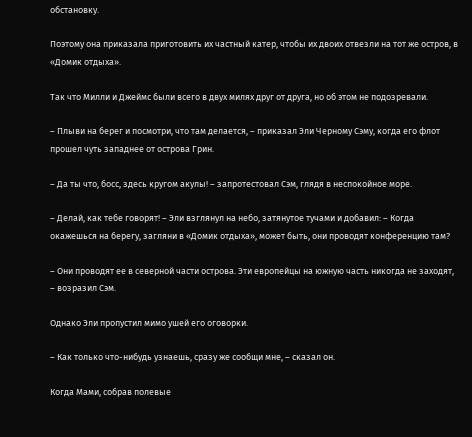обстановку.

Поэтому она приказала приготовить их частный катер, чтобы их двоих отвезли на тот же остров, в «Домик отдыха».

Так что Милли и Джеймс были всего в двух милях друг от друга, но об этом не подозревали.

– Плыви на берег и посмотри, что там делается, – приказал Эли Черному Сэму, когда его флот прошел чуть западнее от острова Грин.

– Да ты что, босс, здесь кругом акулы! – запротестовал Сэм, глядя в неспокойное море.

– Делай, как тебе говорят! – Эли взглянул на небо, затянутое тучами и добавил: – Когда окажешься на берегу, загляни в «Домик отдыха», может быть, они проводят конференцию там?

– Они проводят ее в северной части острова. Эти европейцы на южную часть никогда не заходят, – возразил Сэм.

Однако Эли пропустил мимо ушей его оговорки.

– Как только что-нибудь узнаешь, сразу же сообщи мне, – сказал он.

Когда Мами, собрав полевые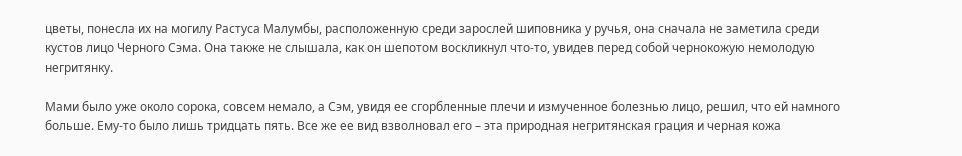цветы, понесла их на могилу Растуса Малумбы, расположенную среди зарослей шиповника у ручья, она сначала не заметила среди кустов лицо Черного Сэма. Она также не слышала, как он шепотом воскликнул что-то, увидев перед собой чернокожую немолодую негритянку.

Мами было уже около сорока, совсем немало, а Сэм, увидя ее сгорбленные плечи и измученное болезнью лицо, решил, что ей намного больше. Ему-то было лишь тридцать пять. Все же ее вид взволновал его – эта природная негритянская грация и черная кожа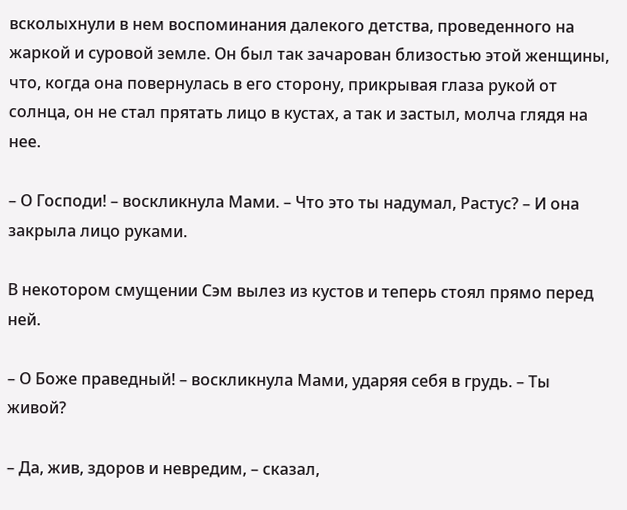всколыхнули в нем воспоминания далекого детства, проведенного на жаркой и суровой земле. Он был так зачарован близостью этой женщины, что, когда она повернулась в его сторону, прикрывая глаза рукой от солнца, он не стал прятать лицо в кустах, а так и застыл, молча глядя на нее.

– О Господи! – воскликнула Мами. – Что это ты надумал, Растус? – И она закрыла лицо руками.

В некотором смущении Сэм вылез из кустов и теперь стоял прямо перед ней.

– О Боже праведный! – воскликнула Мами, ударяя себя в грудь. – Ты живой?

– Да, жив, здоров и невредим, – сказал,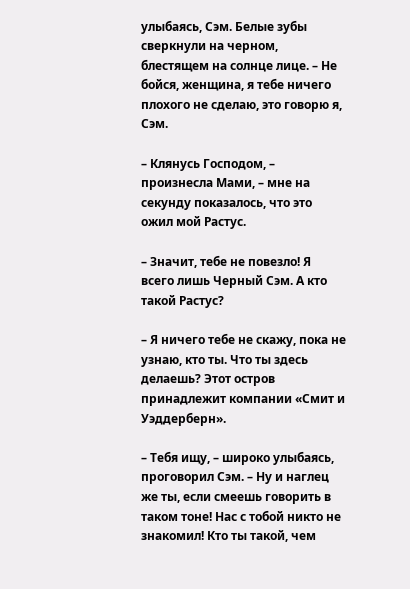улыбаясь, Сэм. Белые зубы сверкнули на черном, блестящем на солнце лице. – Не бойся, женщина, я тебе ничего плохого не сделаю, это говорю я, Сэм.

– Клянусь Господом, – произнесла Мами, – мне на секунду показалось, что это ожил мой Растус.

– Значит, тебе не повезло! Я всего лишь Черный Сэм. А кто такой Растус?

– Я ничего тебе не скажу, пока не узнаю, кто ты. Что ты здесь делаешь? Этот остров принадлежит компании «Смит и Уэддерберн».

– Тебя ищу, – широко улыбаясь, проговорил Сэм. – Ну и наглец же ты, если смеешь говорить в таком тоне! Нас с тобой никто не знакомил! Кто ты такой, чем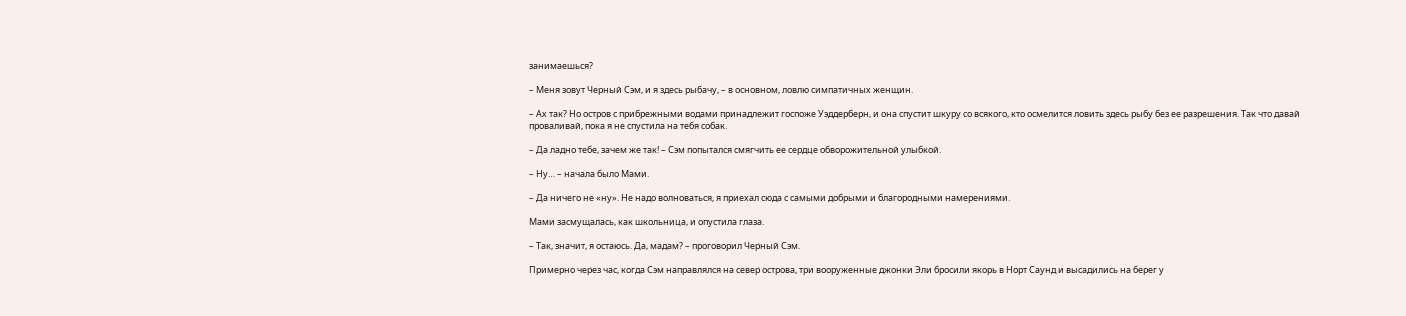занимаешься?

– Меня зовут Черный Сэм, и я здесь рыбачу, – в основном, ловлю симпатичных женщин.

– Ах так? Но остров с прибрежными водами принадлежит госпоже Уэддерберн, и она спустит шкуру со всякого, кто осмелится ловить здесь рыбу без ее разрешения. Так что давай проваливай, пока я не спустила на тебя собак.

– Да ладно тебе, зачем же так! – Сэм попытался смягчить ее сердце обворожительной улыбкой.

– Ну… – начала было Мами.

– Да ничего не «ну». Не надо волноваться, я приехал сюда с самыми добрыми и благородными намерениями.

Мами засмущалась, как школьница, и опустила глаза.

– Так, значит, я остаюсь. Да, мадам? – проговорил Черный Сэм.

Примерно через час, когда Сэм направлялся на север острова, три вооруженные джонки Эли бросили якорь в Норт Саунд и высадились на берег у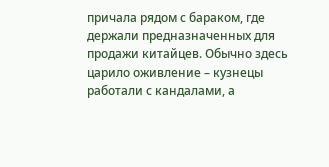причала рядом с бараком, где держали предназначенных для продажи китайцев. Обычно здесь царило оживление – кузнецы работали с кандалами, а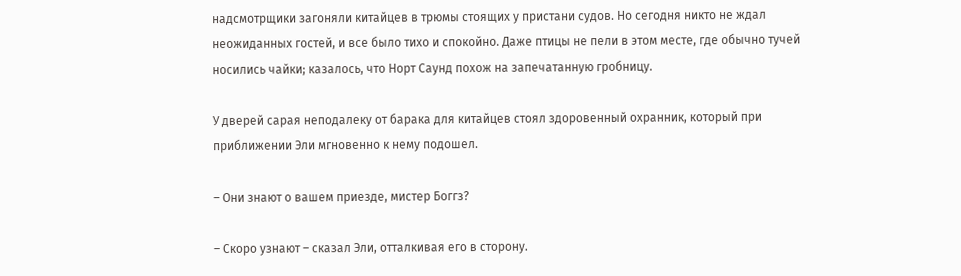надсмотрщики загоняли китайцев в трюмы стоящих у пристани судов. Но сегодня никто не ждал неожиданных гостей, и все было тихо и спокойно. Даже птицы не пели в этом месте, где обычно тучей носились чайки; казалось, что Норт Саунд похож на запечатанную гробницу.

У дверей сарая неподалеку от барака для китайцев стоял здоровенный охранник, который при приближении Эли мгновенно к нему подошел.

– Они знают о вашем приезде, мистер Боггз?

– Скоро узнают – сказал Эли, отталкивая его в сторону.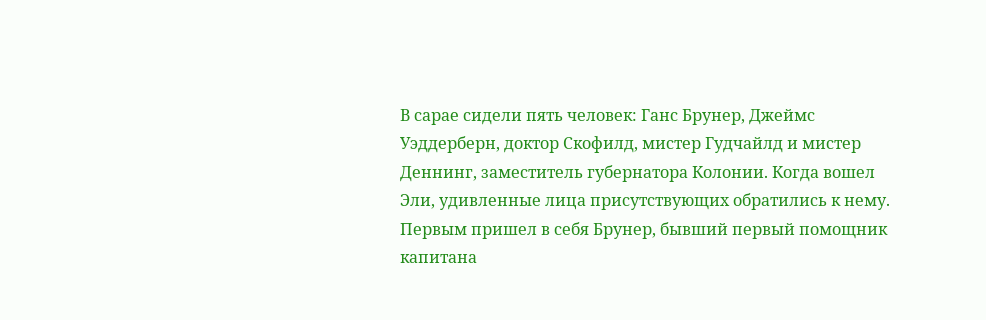В сарае сидели пять человек: Ганс Брунер, Джеймс Уэддерберн, доктор Скофилд, мистер Гудчайлд и мистер Деннинг, заместитель губернатора Колонии. Когда вошел Эли, удивленные лица присутствующих обратились к нему. Первым пришел в себя Брунер, бывший первый помощник капитана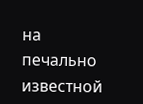на печально известной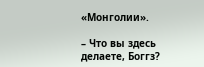«Монголии».

– Что вы здесь делаете, Боггз?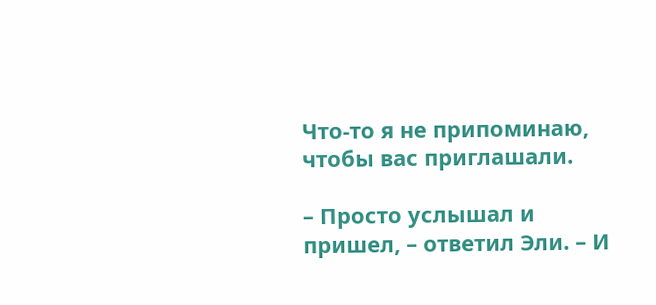Что-то я не припоминаю, чтобы вас приглашали.

– Просто услышал и пришел, – ответил Эли. – И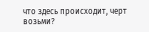что здесь происходит, черт возьми?